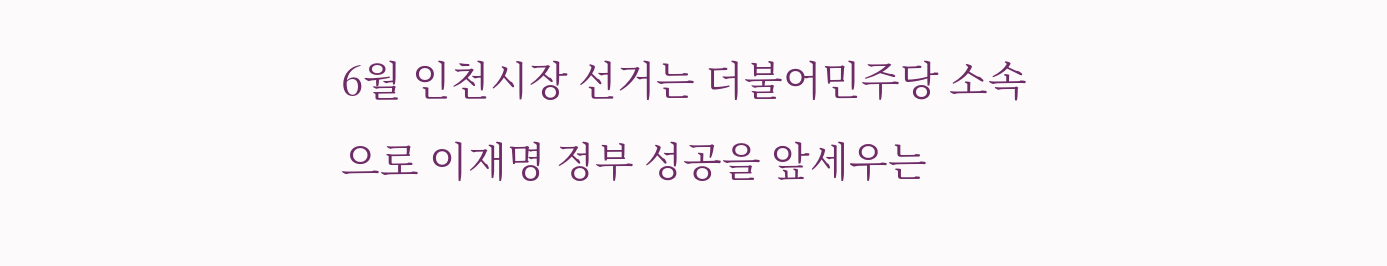6월 인천시장 선거는 더불어민주당 소속으로 이재명 정부 성공을 앞세우는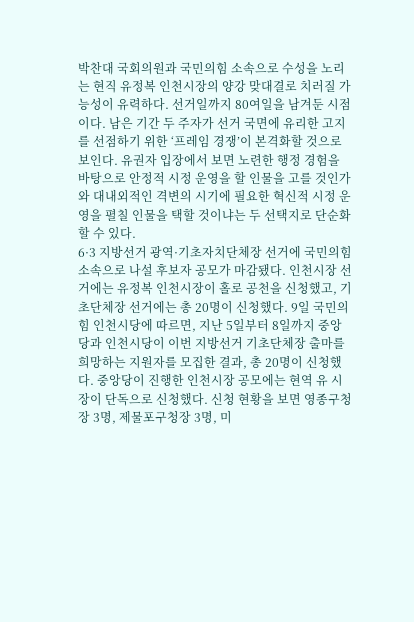박찬대 국회의원과 국민의힘 소속으로 수성을 노리는 현직 유정복 인천시장의 양강 맞대결로 치러질 가능성이 유력하다. 선거일까지 80여일을 남겨둔 시점이다. 남은 기간 두 주자가 선거 국면에 유리한 고지를 선점하기 위한 ‘프레임 경쟁’이 본격화할 것으로 보인다. 유권자 입장에서 보면 노련한 행정 경험을 바탕으로 안정적 시정 운영을 할 인물을 고를 것인가와 대내외적인 격변의 시기에 필요한 혁신적 시정 운영을 펼칠 인물을 택할 것이냐는 두 선택지로 단순화할 수 있다.
6·3 지방선거 광역·기초자치단체장 선거에 국민의힘 소속으로 나설 후보자 공모가 마감됐다. 인천시장 선거에는 유정복 인천시장이 홀로 공천을 신청했고, 기초단체장 선거에는 총 20명이 신청했다. 9일 국민의힘 인천시당에 따르면, 지난 5일부터 8일까지 중앙당과 인천시당이 이번 지방선거 기초단체장 출마를 희망하는 지원자를 모집한 결과, 총 20명이 신청했다. 중앙당이 진행한 인천시장 공모에는 현역 유 시장이 단독으로 신청했다. 신청 현황을 보면 영종구청장 3명, 제물포구청장 3명, 미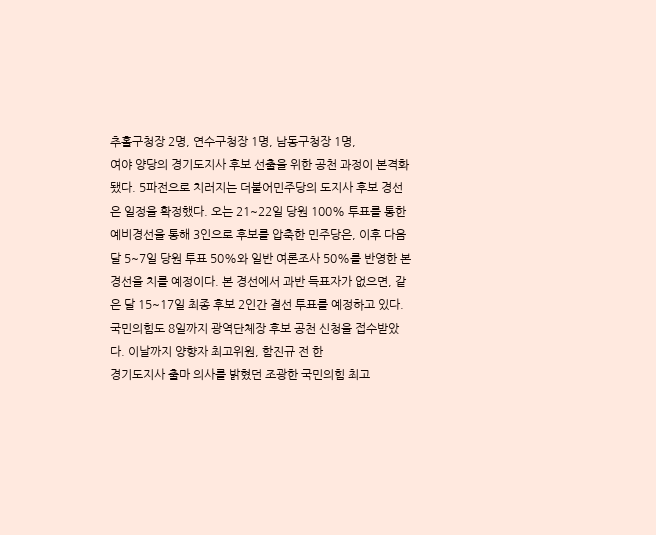추홀구청장 2명, 연수구청장 1명, 남동구청장 1명,
여야 양당의 경기도지사 후보 선출을 위한 공천 과정이 본격화됐다. 5파전으로 치러지는 더불어민주당의 도지사 후보 경선은 일정을 확정했다. 오는 21~22일 당원 100% 투표를 통한 예비경선을 통해 3인으로 후보를 압축한 민주당은, 이후 다음 달 5~7일 당원 투표 50%와 일반 여론조사 50%를 반영한 본 경선을 치를 예정이다. 본 경선에서 과반 득표자가 없으면, 같은 달 15~17일 최종 후보 2인간 결선 투표를 예정하고 있다. 국민의힘도 8일까지 광역단체장 후보 공천 신청을 접수받았다. 이날까지 양향자 최고위원, 함진규 전 한
경기도지사 출마 의사를 밝혔던 조광한 국민의힘 최고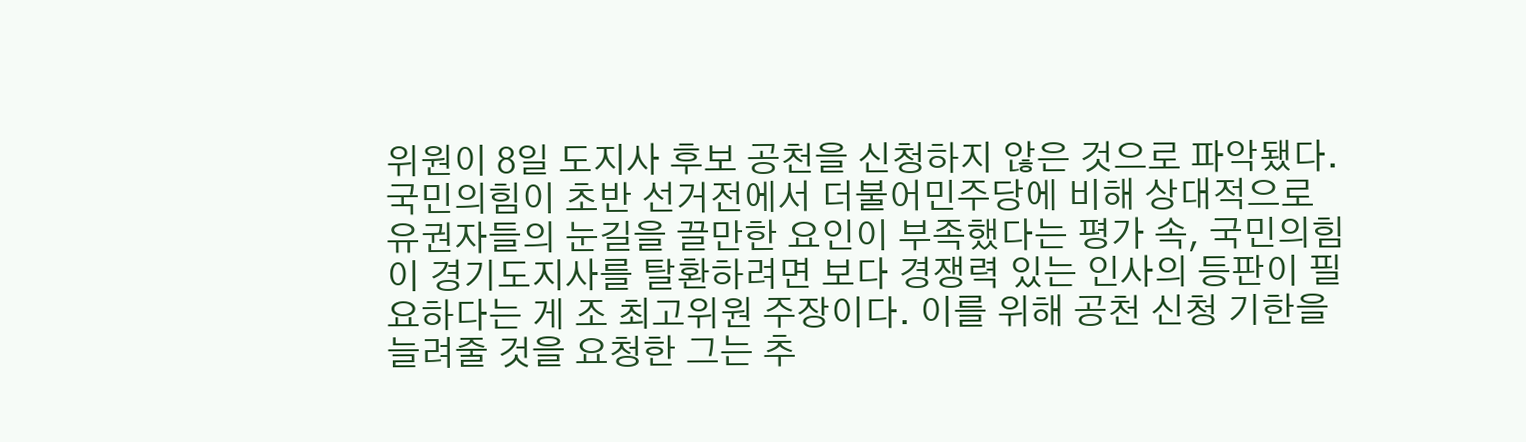위원이 8일 도지사 후보 공천을 신청하지 않은 것으로 파악됐다. 국민의힘이 초반 선거전에서 더불어민주당에 비해 상대적으로 유권자들의 눈길을 끌만한 요인이 부족했다는 평가 속, 국민의힘이 경기도지사를 탈환하려면 보다 경쟁력 있는 인사의 등판이 필요하다는 게 조 최고위원 주장이다. 이를 위해 공천 신청 기한을 늘려줄 것을 요청한 그는 추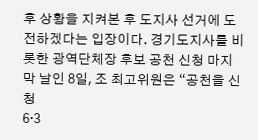후 상황을 지켜본 후 도지사 선거에 도전하겠다는 입장이다. 경기도지사를 비롯한 광역단체장 후보 공천 신청 마지막 날인 8일, 조 최고위원은 “공천을 신청
6·3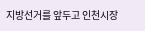지방선거를 앞두고 인천시장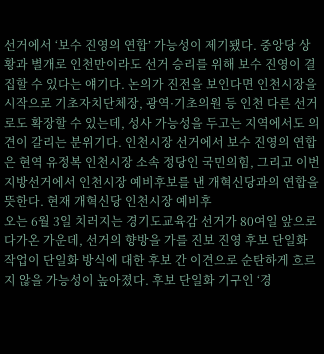선거에서 ‘보수 진영의 연합’ 가능성이 제기됐다. 중앙당 상황과 별개로 인천만이라도 선거 승리를 위해 보수 진영이 결집할 수 있다는 얘기다. 논의가 진전을 보인다면 인천시장을 시작으로 기초자치단체장, 광역·기초의원 등 인천 다른 선거로도 확장할 수 있는데, 성사 가능성을 두고는 지역에서도 의견이 갈리는 분위기다. 인천시장 선거에서 보수 진영의 연합은 현역 유정복 인천시장 소속 정당인 국민의힘, 그리고 이번 지방선거에서 인천시장 예비후보를 낸 개혁신당과의 연합을 뜻한다. 현재 개혁신당 인천시장 예비후
오는 6월 3일 치러지는 경기도교육감 선거가 80여일 앞으로 다가온 가운데, 선거의 향방을 가를 진보 진영 후보 단일화 작업이 단일화 방식에 대한 후보 간 이견으로 순탄하게 흐르지 않을 가능성이 높아졌다. 후보 단일화 기구인 ‘경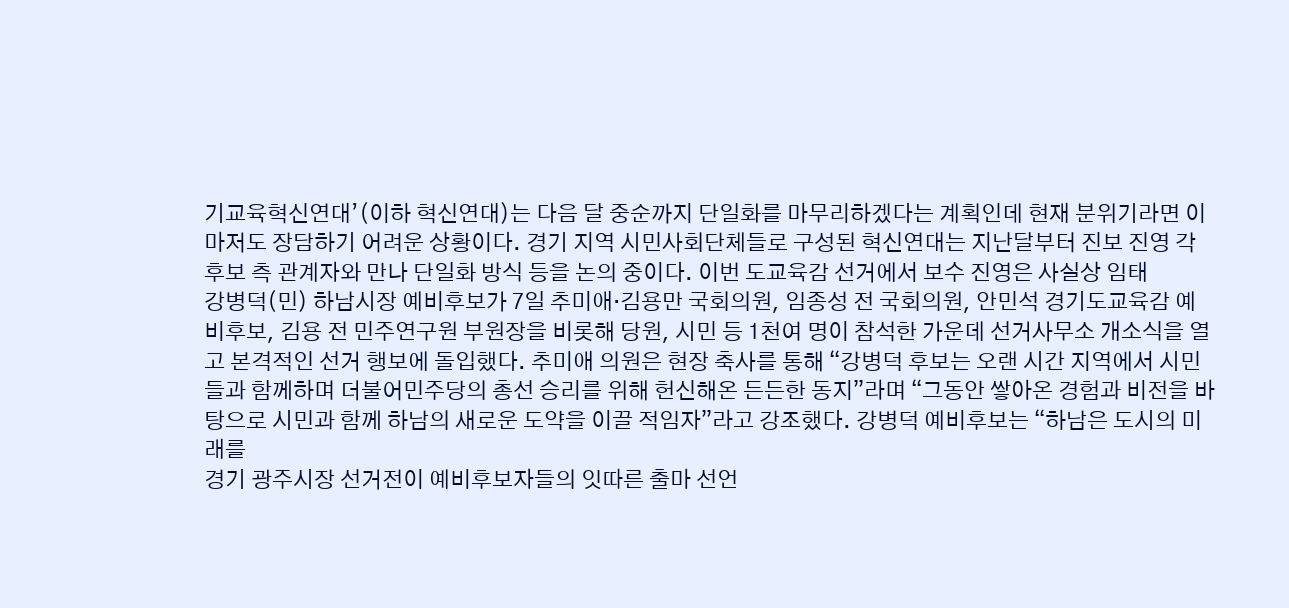기교육혁신연대’(이하 혁신연대)는 다음 달 중순까지 단일화를 마무리하겠다는 계획인데 현재 분위기라면 이마저도 장담하기 어려운 상황이다. 경기 지역 시민사회단체들로 구성된 혁신연대는 지난달부터 진보 진영 각 후보 측 관계자와 만나 단일화 방식 등을 논의 중이다. 이번 도교육감 선거에서 보수 진영은 사실상 임태
강병덕(민) 하남시장 예비후보가 7일 추미애·김용만 국회의원, 임종성 전 국회의원, 안민석 경기도교육감 예비후보, 김용 전 민주연구원 부원장을 비롯해 당원, 시민 등 1천여 명이 참석한 가운데 선거사무소 개소식을 열고 본격적인 선거 행보에 돌입했다. 추미애 의원은 현장 축사를 통해 “강병덕 후보는 오랜 시간 지역에서 시민들과 함께하며 더불어민주당의 총선 승리를 위해 헌신해온 든든한 동지”라며 “그동안 쌓아온 경험과 비전을 바탕으로 시민과 함께 하남의 새로운 도약을 이끌 적임자”라고 강조했다. 강병덕 예비후보는 “하남은 도시의 미래를
경기 광주시장 선거전이 예비후보자들의 잇따른 출마 선언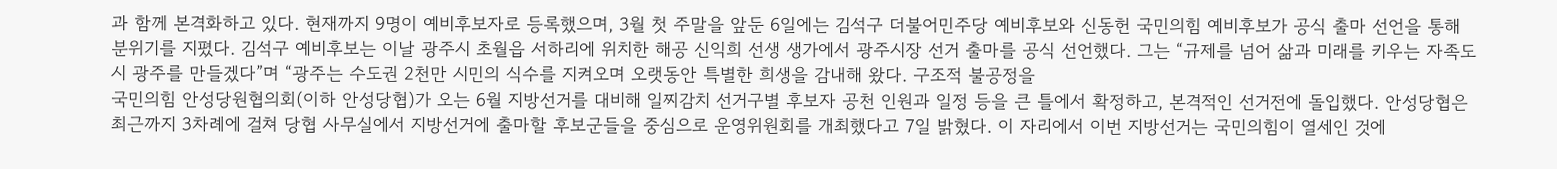과 함께 본격화하고 있다. 현재까지 9명이 예비후보자로 등록했으며, 3월 첫 주말을 앞둔 6일에는 김석구 더불어민주당 예비후보와 신동헌 국민의힘 예비후보가 공식 출마 선언을 통해 분위기를 지폈다. 김석구 예비후보는 이날 광주시 초월읍 서하리에 위치한 해공 신익희 선생 생가에서 광주시장 선거 출마를 공식 선언했다. 그는 “규제를 넘어 삶과 미래를 키우는 자족도시 광주를 만들겠다”며 “광주는 수도권 2천만 시민의 식수를 지켜오며 오랫동안 특별한 희생을 감내해 왔다. 구조적 불공정을
국민의힘 안성당원협의회(이하 안성당협)가 오는 6월 지방선거를 대비해 일찌감치 선거구별 후보자 공천 인원과 일정 등을 큰 틀에서 확정하고, 본격적인 선거전에 돌입했다. 안성당협은 최근까지 3차례에 걸쳐 당협 사무실에서 지방선거에 출마할 후보군들을 중심으로 운영위원회를 개최했다고 7일 밝혔다. 이 자리에서 이번 지방선거는 국민의힘이 열세인 것에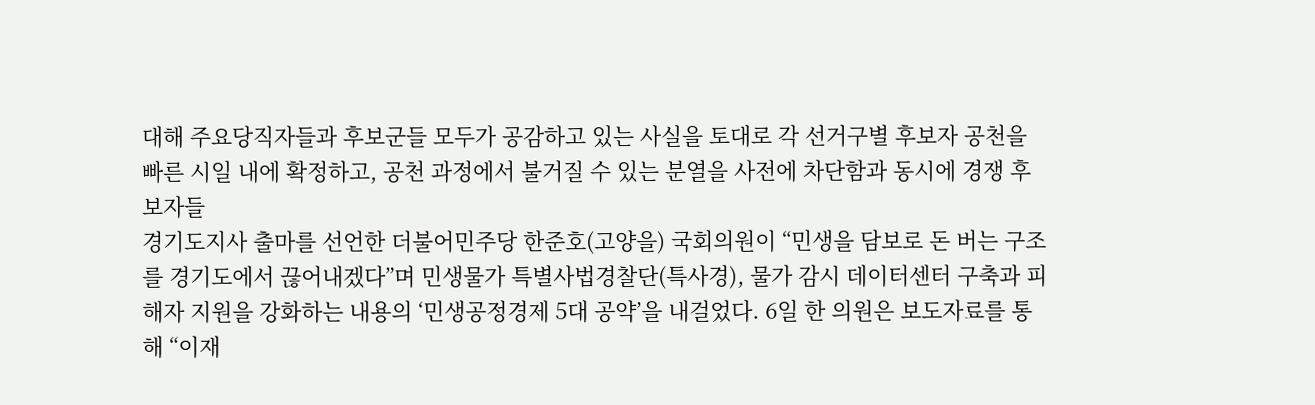대해 주요당직자들과 후보군들 모두가 공감하고 있는 사실을 토대로 각 선거구별 후보자 공천을 빠른 시일 내에 확정하고, 공천 과정에서 불거질 수 있는 분열을 사전에 차단함과 동시에 경쟁 후보자들
경기도지사 출마를 선언한 더불어민주당 한준호(고양을) 국회의원이 “민생을 담보로 돈 버는 구조를 경기도에서 끊어내겠다”며 민생물가 특별사법경찰단(특사경), 물가 감시 데이터센터 구축과 피해자 지원을 강화하는 내용의 ‘민생공정경제 5대 공약’을 내걸었다. 6일 한 의원은 보도자료를 통해 “이재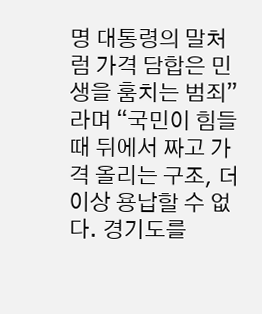명 대통령의 말처럼 가격 담합은 민생을 훔치는 범죄”라며 “국민이 힘들 때 뒤에서 짜고 가격 올리는 구조, 더 이상 용납할 수 없다. 경기도를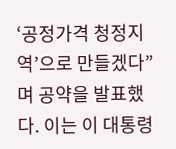‘공정가격 청정지역’으로 만들겠다”며 공약을 발표했다. 이는 이 대통령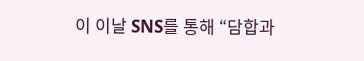이 이날 SNS를 통해 “담합과